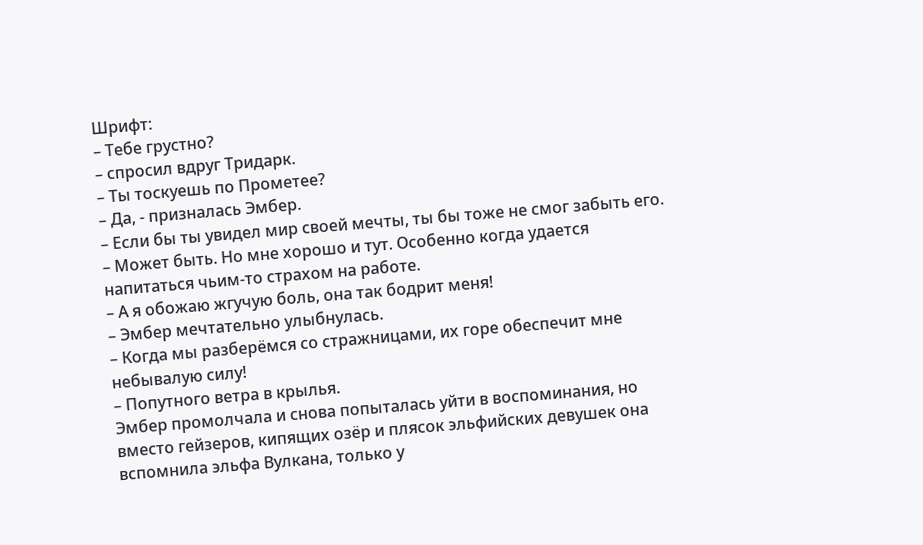Шрифт:
– Тебе грустно?
– спросил вдруг Тридарк.
– Ты тоскуешь по Прометее?
– Да, - призналась Эмбер.
– Если бы ты увидел мир своей мечты, ты бы тоже не смог забыть его.
– Может быть. Но мне хорошо и тут. Особенно когда удается напитаться чьим-то страхом на работе.
– А я обожаю жгучую боль, она так бодрит меня!
– Эмбер мечтательно улыбнулась.
– Когда мы разберёмся со стражницами, их горе обеспечит мне небывалую силу!
– Попутного ветра в крылья.
Эмбер промолчала и снова попыталась уйти в воспоминания, но вместо гейзеров, кипящих озёр и плясок эльфийских девушек она вспомнила эльфа Вулкана, только у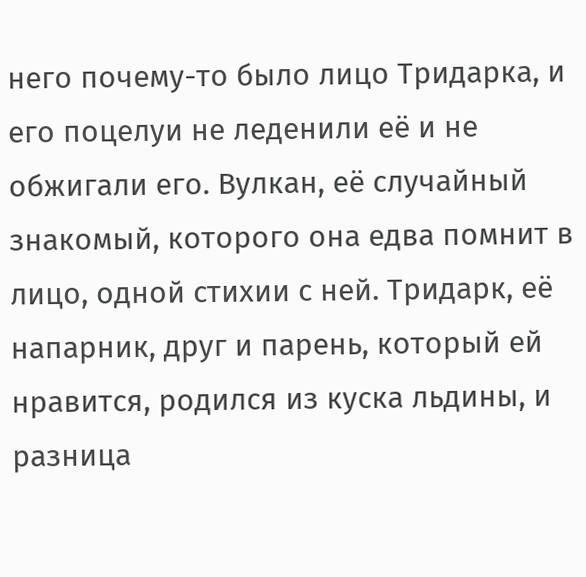него почему-то было лицо Тридарка, и его поцелуи не леденили её и не обжигали его. Вулкан, её случайный знакомый, которого она едва помнит в лицо, одной стихии с ней. Тридарк, её напарник, друг и парень, который ей нравится, родился из куска льдины, и разница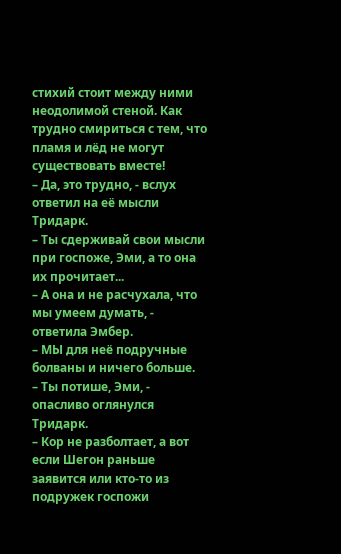стихий стоит между ними неодолимой стеной. Как трудно смириться с тем, что пламя и лёд не могут существовать вместе!
– Да, это трудно, - вслух ответил на её мысли Тридарк.
– Ты сдерживай свои мысли при госпоже, Эми, а то она их прочитает...
– А она и не расчухала, что мы умеем думать, - ответила Эмбер.
– МЫ для неё подручные болваны и ничего больше.
– Ты потише, Эми, - опасливо оглянулся Тридарк.
– Кор не разболтает, а вот если Шегон раньше заявится или кто-то из подружек госпожи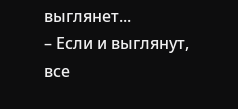выглянет...
– Если и выглянут, все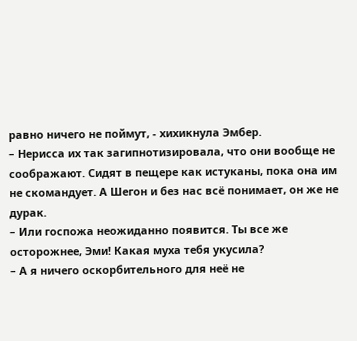равно ничего не поймут, - хихикнула Эмбер.
– Нерисса их так загипнотизировала, что они вообще не соображают. Сидят в пещере как истуканы, пока она им не скомандует. А Шегон и без нас всё понимает, он же не дурак.
– Или госпожа неожиданно появится. Ты все же осторожнее, Эми! Какая муха тебя укусила?
– А я ничего оскорбительного для неё не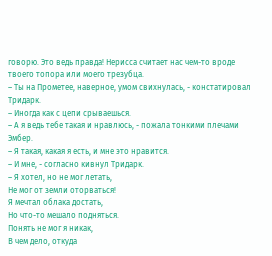говорю. Это ведь правда! Нерисса считает нас чем-то вроде твоего топора или моего трезубца.
– Ты на Прометее, наверное, умом свихнулась, - констатировал Тридарк.
– Иногда как с цепи срываешься.
– А я ведь тебе такая и нравлюсь, - пожала тонкими плечами Эмбер.
– Я такая, какая я есть, и мне это нравится.
– И мне, - согласно кивнул Тридарк.
– Я хотел, но не мог летать,
Не мог от земли оторваться!
Я мечтал облака достать,
Но что-то мешало подняться.
Понять не мог я никак,
В чем дело, откуда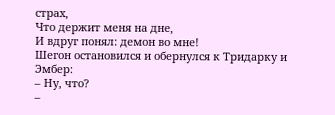страх,
Что держит меня на дне,
И вдруг понял: демон во мне!
Шегон остановился и обернулся к Тридарку и Эмбер:
– Ну, что?
–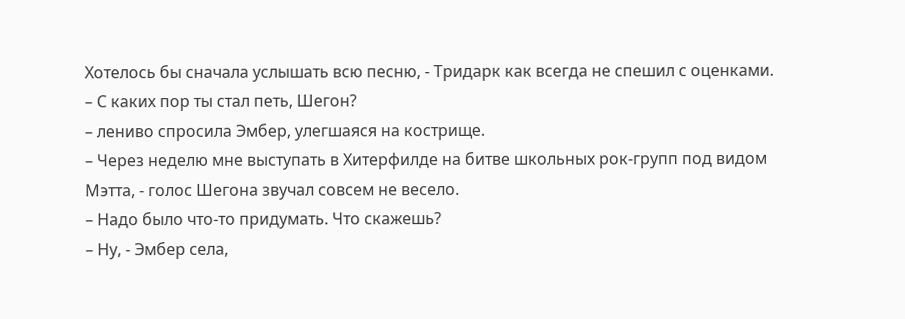Хотелось бы сначала услышать всю песню, - Тридарк как всегда не спешил с оценками.
– С каких пор ты стал петь, Шегон?
– лениво спросила Эмбер, улегшаяся на кострище.
– Через неделю мне выступать в Хитерфилде на битве школьных рок-групп под видом Мэтта, - голос Шегона звучал совсем не весело.
– Надо было что-то придумать. Что скажешь?
– Ну, - Эмбер села,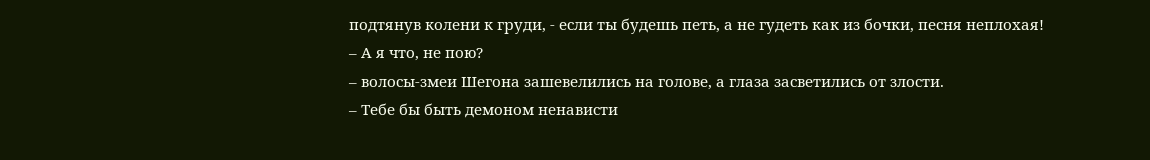подтянув колени к груди, - если ты будешь петь, а не гудеть как из бочки, песня неплохая!
– А я что, не пою?
– волосы-змеи Шегона зашевелились на голове, а глаза засветились от злости.
– Тебе бы быть демоном ненависти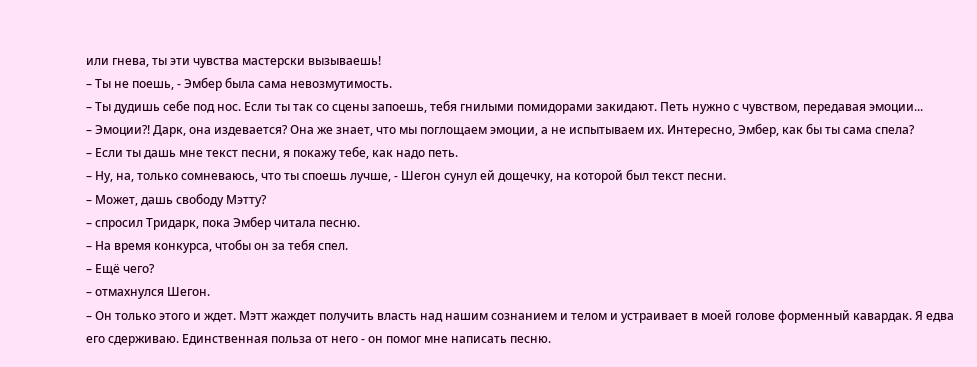или гнева, ты эти чувства мастерски вызываешь!
– Ты не поешь, - Эмбер была сама невозмутимость.
– Ты дудишь себе под нос. Если ты так со сцены запоешь, тебя гнилыми помидорами закидают. Петь нужно с чувством, передавая эмоции...
– Эмоции?! Дарк, она издевается? Она же знает, что мы поглощаем эмоции, а не испытываем их. Интересно, Эмбер, как бы ты сама спела?
– Если ты дашь мне текст песни, я покажу тебе, как надо петь.
– Ну, на, только сомневаюсь, что ты споешь лучше, - Шегон сунул ей дощечку, на которой был текст песни.
– Может, дашь свободу Мэтту?
– спросил Тридарк, пока Эмбер читала песню.
– На время конкурса, чтобы он за тебя спел.
– Ещё чего?
– отмахнулся Шегон.
– Он только этого и ждет. Мэтт жаждет получить власть над нашим сознанием и телом и устраивает в моей голове форменный кавардак. Я едва его сдерживаю. Единственная польза от него - он помог мне написать песню.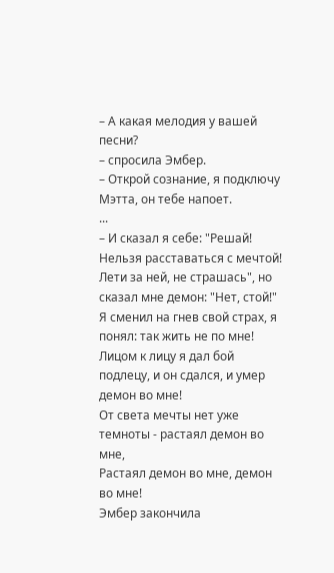– А какая мелодия у вашей песни?
– спросила Эмбер.
– Открой сознание, я подключу Мэтта, он тебе напоет.
...
– И сказал я себе: "Решай! Нельзя расставаться с мечтой!
Лети за ней, не страшась", но сказал мне демон: "Нет, стой!"
Я сменил на гнев свой страх, я понял: так жить не по мне!
Лицом к лицу я дал бой подлецу, и он сдался, и умер демон во мне!
От света мечты нет уже темноты - растаял демон во мне,
Растаял демон во мне, демон во мне!
Эмбер закончила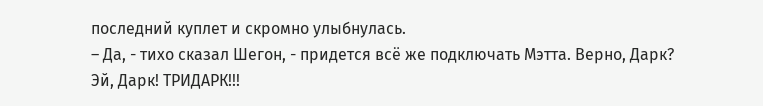последний куплет и скромно улыбнулась.
– Да, - тихо сказал Шегон, - придется всё же подключать Мэтта. Верно, Дарк? Эй, Дарк! ТРИДАРК!!!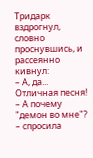Тридарк вздрогнул, словно проснувшись, и рассеянно кивнул:
– А, да... Отличная песня!
– А почему "демон во мне"?
– спросила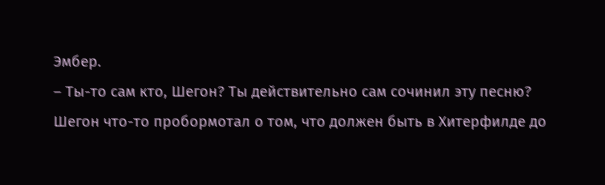Эмбер.
– Ты-то сам кто, Шегон? Ты действительно сам сочинил эту песню?
Шегон что-то пробормотал о том, что должен быть в Хитерфилде до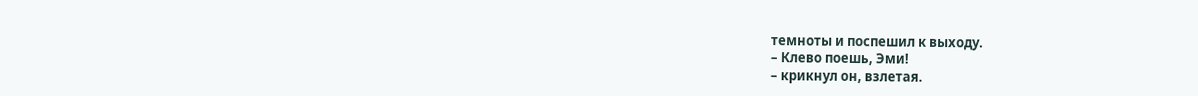темноты и поспешил к выходу.
– Клево поешь, Эми!
– крикнул он, взлетая.